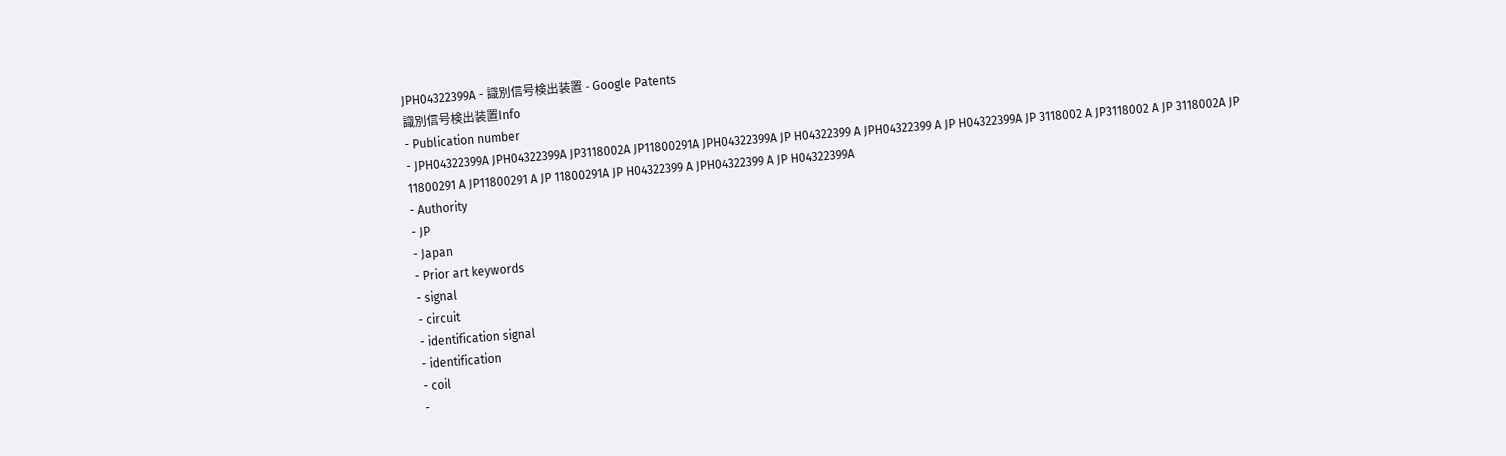JPH04322399A - 識別信号検出装置 - Google Patents
識別信号検出装置Info
- Publication number
- JPH04322399A JPH04322399A JP3118002A JP11800291A JPH04322399A JP H04322399 A JPH04322399 A JP H04322399A JP 3118002 A JP3118002 A JP 3118002A JP 11800291 A JP11800291 A JP 11800291A JP H04322399 A JPH04322399 A JP H04322399A
- Authority
- JP
- Japan
- Prior art keywords
- signal
- circuit
- identification signal
- identification
- coil
-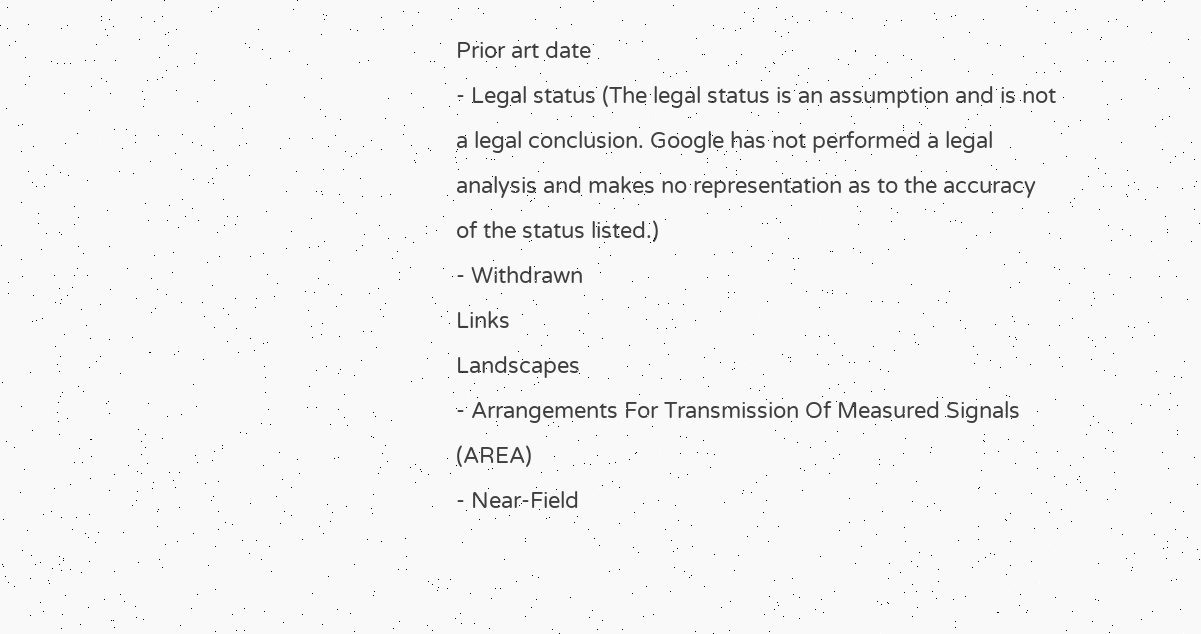Prior art date
- Legal status (The legal status is an assumption and is not a legal conclusion. Google has not performed a legal analysis and makes no representation as to the accuracy of the status listed.)
- Withdrawn
Links
Landscapes
- Arrangements For Transmission Of Measured Signals (AREA)
- Near-Field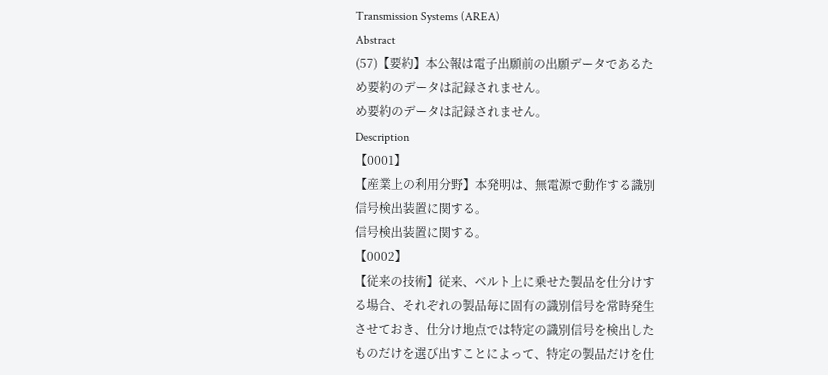Transmission Systems (AREA)
Abstract
(57)【要約】本公報は電子出願前の出願データであるた
め要約のデータは記録されません。
め要約のデータは記録されません。
Description
【0001】
【産業上の利用分野】本発明は、無電源で動作する識別
信号検出装置に関する。
信号検出装置に関する。
【0002】
【従来の技術】従来、ベルト上に乗せた製品を仕分けす
る場合、それぞれの製品毎に固有の識別信号を常時発生
させておき、仕分け地点では特定の識別信号を検出した
ものだけを選び出すことによって、特定の製品だけを仕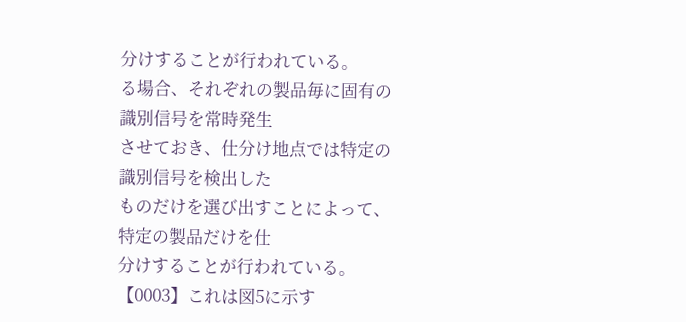分けすることが行われている。
る場合、それぞれの製品毎に固有の識別信号を常時発生
させておき、仕分け地点では特定の識別信号を検出した
ものだけを選び出すことによって、特定の製品だけを仕
分けすることが行われている。
【0003】これは図5に示す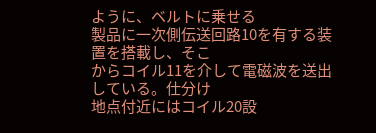ように、ベルトに乗せる
製品に一次側伝送回路10を有する装置を搭載し、そこ
からコイル11を介して電磁波を送出している。仕分け
地点付近にはコイル20設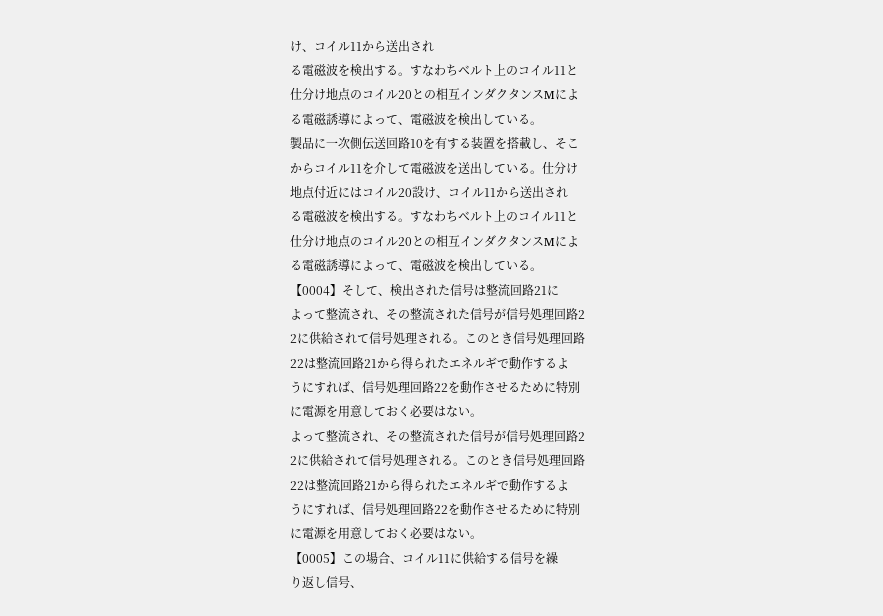け、コイル11から送出され
る電磁波を検出する。すなわちベルト上のコイル11と
仕分け地点のコイル20との相互インダクタンスMによ
る電磁誘導によって、電磁波を検出している。
製品に一次側伝送回路10を有する装置を搭載し、そこ
からコイル11を介して電磁波を送出している。仕分け
地点付近にはコイル20設け、コイル11から送出され
る電磁波を検出する。すなわちベルト上のコイル11と
仕分け地点のコイル20との相互インダクタンスMによ
る電磁誘導によって、電磁波を検出している。
【0004】そして、検出された信号は整流回路21に
よって整流され、その整流された信号が信号処理回路2
2に供給されて信号処理される。このとき信号処理回路
22は整流回路21から得られたエネルギで動作するよ
うにすれば、信号処理回路22を動作させるために特別
に電源を用意しておく必要はない。
よって整流され、その整流された信号が信号処理回路2
2に供給されて信号処理される。このとき信号処理回路
22は整流回路21から得られたエネルギで動作するよ
うにすれば、信号処理回路22を動作させるために特別
に電源を用意しておく必要はない。
【0005】この場合、コイル11に供給する信号を繰
り返し信号、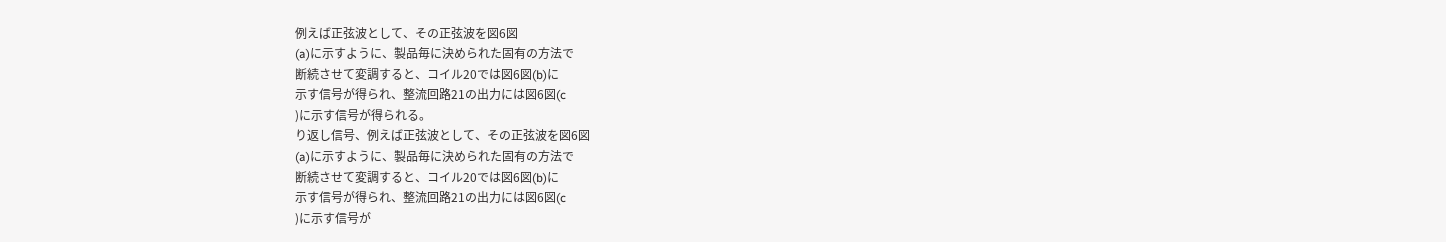例えば正弦波として、その正弦波を図6図
(a)に示すように、製品毎に決められた固有の方法で
断続させて変調すると、コイル20では図6図(b)に
示す信号が得られ、整流回路21の出力には図6図(c
)に示す信号が得られる。
り返し信号、例えば正弦波として、その正弦波を図6図
(a)に示すように、製品毎に決められた固有の方法で
断続させて変調すると、コイル20では図6図(b)に
示す信号が得られ、整流回路21の出力には図6図(c
)に示す信号が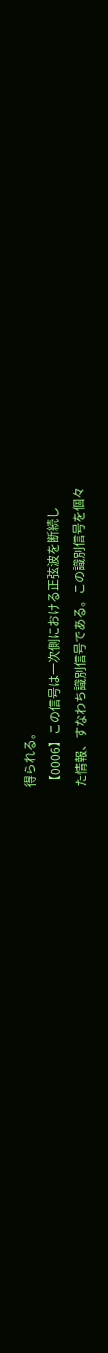得られる。
【0006】この信号は一次側における正弦波を断続し
た情報、すなわち識別信号である。この識別信号を個々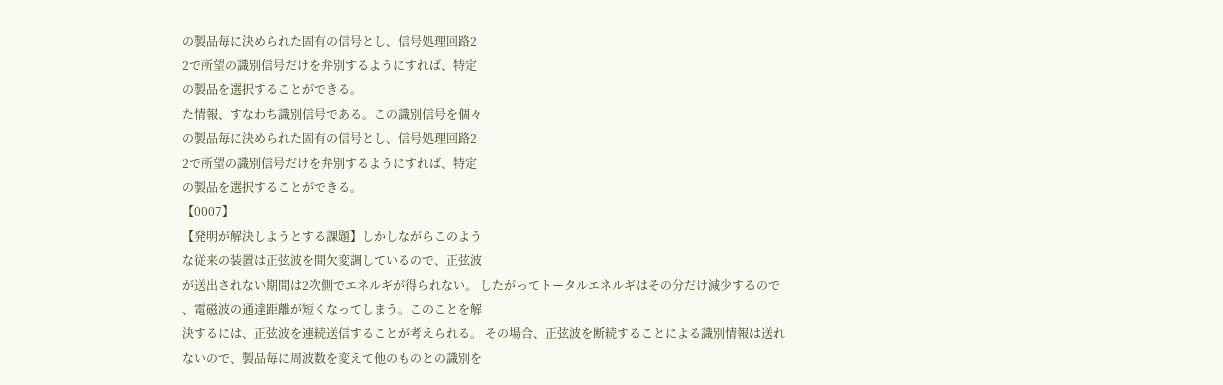の製品毎に決められた固有の信号とし、信号処理回路2
2で所望の識別信号だけを弁別するようにすれば、特定
の製品を選択することができる。
た情報、すなわち識別信号である。この識別信号を個々
の製品毎に決められた固有の信号とし、信号処理回路2
2で所望の識別信号だけを弁別するようにすれば、特定
の製品を選択することができる。
【0007】
【発明が解決しようとする課題】しかしながらこのよう
な従来の装置は正弦波を間欠変調しているので、正弦波
が送出されない期間は2次側でエネルギが得られない。 したがってトータルエネルギはその分だけ減少するので
、電磁波の通達距離が短くなってしまう。このことを解
決するには、正弦波を連続送信することが考えられる。 その場合、正弦波を断続することによる識別情報は送れ
ないので、製品毎に周波数を変えて他のものとの識別を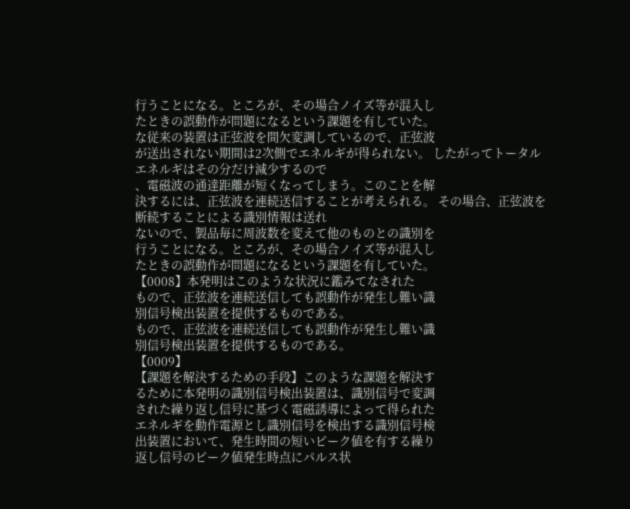行うことになる。ところが、その場合ノイズ等が混入し
たときの誤動作が問題になるという課題を有していた。
な従来の装置は正弦波を間欠変調しているので、正弦波
が送出されない期間は2次側でエネルギが得られない。 したがってトータルエネルギはその分だけ減少するので
、電磁波の通達距離が短くなってしまう。このことを解
決するには、正弦波を連続送信することが考えられる。 その場合、正弦波を断続することによる識別情報は送れ
ないので、製品毎に周波数を変えて他のものとの識別を
行うことになる。ところが、その場合ノイズ等が混入し
たときの誤動作が問題になるという課題を有していた。
【0008】本発明はこのような状況に鑑みてなされた
もので、正弦波を連続送信しても誤動作が発生し難い識
別信号検出装置を提供するものである。
もので、正弦波を連続送信しても誤動作が発生し難い識
別信号検出装置を提供するものである。
【0009】
【課題を解決するための手段】このような課題を解決す
るために本発明の識別信号検出装置は、識別信号で変調
された繰り返し信号に基づく電磁誘導によって得られた
エネルギを動作電源とし識別信号を検出する識別信号検
出装置において、発生時間の短いピーク値を有する繰り
返し信号のピーク値発生時点にパルス状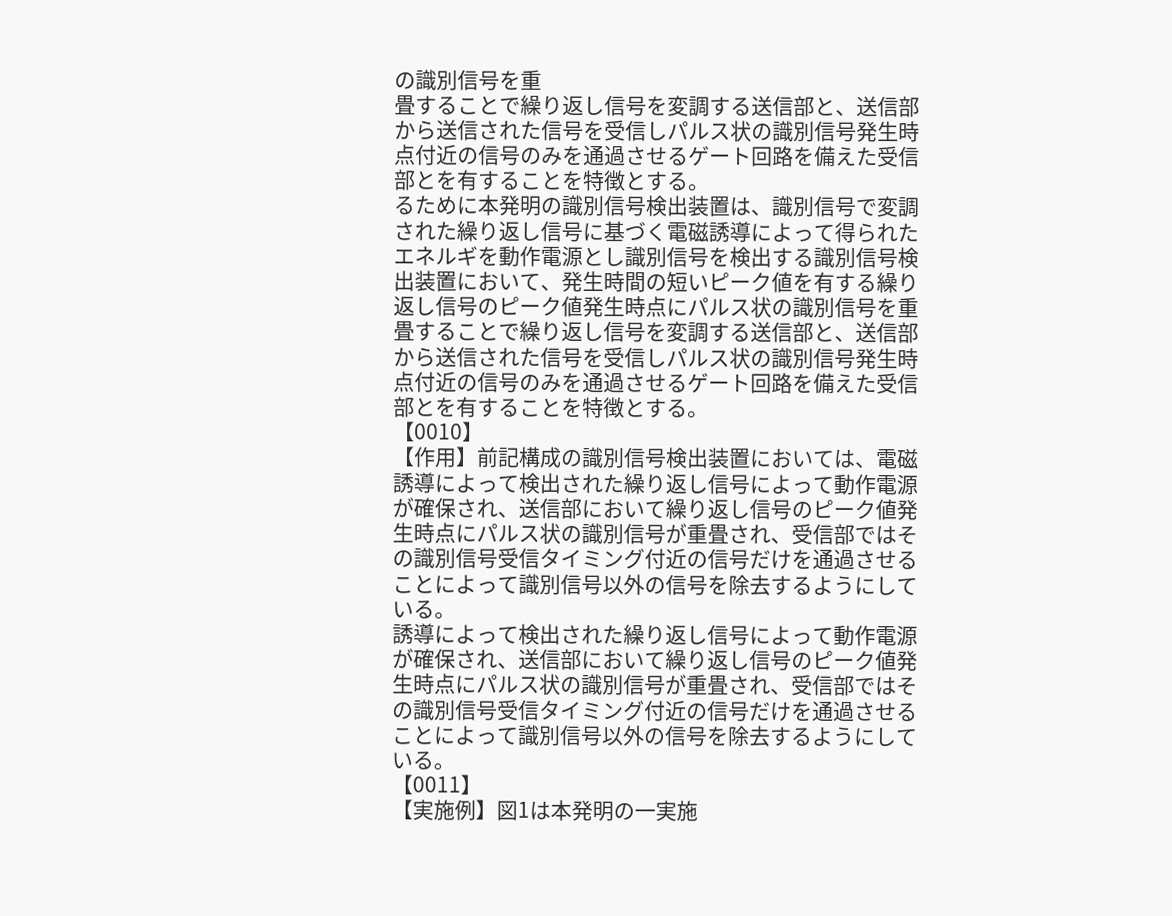の識別信号を重
畳することで繰り返し信号を変調する送信部と、送信部
から送信された信号を受信しパルス状の識別信号発生時
点付近の信号のみを通過させるゲート回路を備えた受信
部とを有することを特徴とする。
るために本発明の識別信号検出装置は、識別信号で変調
された繰り返し信号に基づく電磁誘導によって得られた
エネルギを動作電源とし識別信号を検出する識別信号検
出装置において、発生時間の短いピーク値を有する繰り
返し信号のピーク値発生時点にパルス状の識別信号を重
畳することで繰り返し信号を変調する送信部と、送信部
から送信された信号を受信しパルス状の識別信号発生時
点付近の信号のみを通過させるゲート回路を備えた受信
部とを有することを特徴とする。
【0010】
【作用】前記構成の識別信号検出装置においては、電磁
誘導によって検出された繰り返し信号によって動作電源
が確保され、送信部において繰り返し信号のピーク値発
生時点にパルス状の識別信号が重畳され、受信部ではそ
の識別信号受信タイミング付近の信号だけを通過させる
ことによって識別信号以外の信号を除去するようにして
いる。
誘導によって検出された繰り返し信号によって動作電源
が確保され、送信部において繰り返し信号のピーク値発
生時点にパルス状の識別信号が重畳され、受信部ではそ
の識別信号受信タイミング付近の信号だけを通過させる
ことによって識別信号以外の信号を除去するようにして
いる。
【0011】
【実施例】図1は本発明の一実施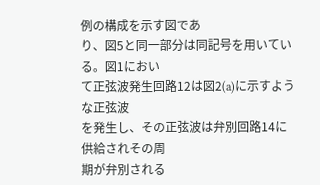例の構成を示す図であ
り、図5と同一部分は同記号を用いている。図1におい
て正弦波発生回路12は図2(a)に示すような正弦波
を発生し、その正弦波は弁別回路14に供給されその周
期が弁別される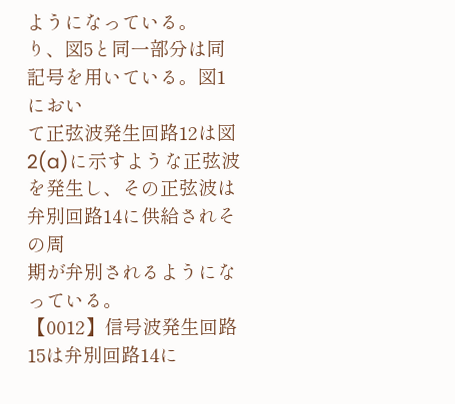ようになっている。
り、図5と同一部分は同記号を用いている。図1におい
て正弦波発生回路12は図2(a)に示すような正弦波
を発生し、その正弦波は弁別回路14に供給されその周
期が弁別されるようになっている。
【0012】信号波発生回路15は弁別回路14に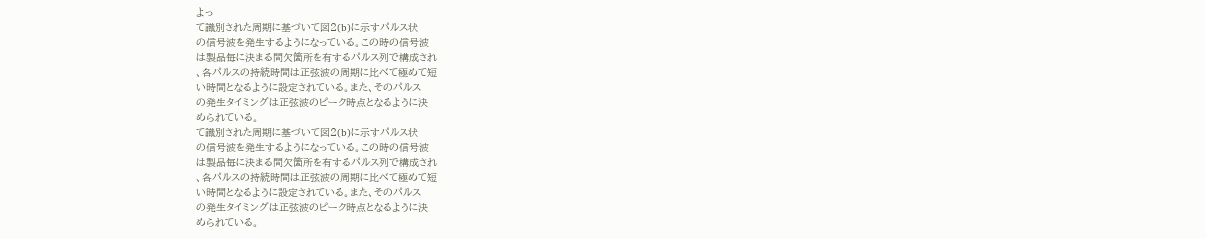よっ
て識別された周期に基づいて図2(b)に示すパルス状
の信号波を発生するようになっている。この時の信号波
は製品毎に決まる間欠箇所を有するパルス列で構成され
、各パルスの持続時間は正弦波の周期に比べて極めて短
い時間となるように設定されている。また、そのパルス
の発生タイミングは正弦波のピーク時点となるように決
められている。
て識別された周期に基づいて図2(b)に示すパルス状
の信号波を発生するようになっている。この時の信号波
は製品毎に決まる間欠箇所を有するパルス列で構成され
、各パルスの持続時間は正弦波の周期に比べて極めて短
い時間となるように設定されている。また、そのパルス
の発生タイミングは正弦波のピーク時点となるように決
められている。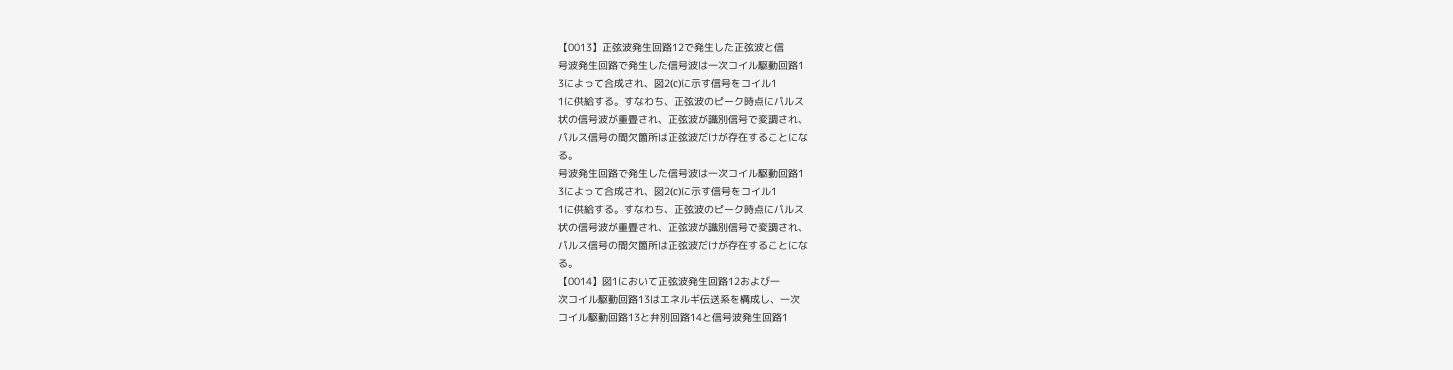【0013】正弦波発生回路12で発生した正弦波と信
号波発生回路で発生した信号波は一次コイル駆動回路1
3によって合成され、図2(c)に示す信号をコイル1
1に供給する。すなわち、正弦波のピーク時点にパルス
状の信号波が重畳され、正弦波が識別信号で変調され、
パルス信号の間欠箇所は正弦波だけが存在することにな
る。
号波発生回路で発生した信号波は一次コイル駆動回路1
3によって合成され、図2(c)に示す信号をコイル1
1に供給する。すなわち、正弦波のピーク時点にパルス
状の信号波が重畳され、正弦波が識別信号で変調され、
パルス信号の間欠箇所は正弦波だけが存在することにな
る。
【0014】図1において正弦波発生回路12および一
次コイル駆動回路13はエネルギ伝送系を構成し、一次
コイル駆動回路13と弁別回路14と信号波発生回路1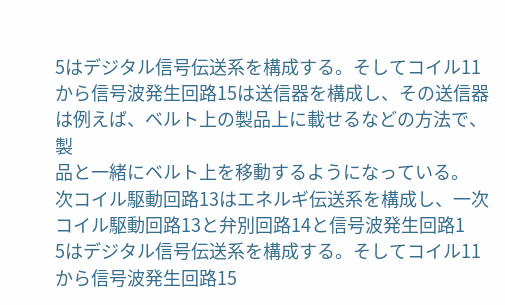5はデジタル信号伝送系を構成する。そしてコイル11
から信号波発生回路15は送信器を構成し、その送信器
は例えば、ベルト上の製品上に載せるなどの方法で、製
品と一緒にベルト上を移動するようになっている。
次コイル駆動回路13はエネルギ伝送系を構成し、一次
コイル駆動回路13と弁別回路14と信号波発生回路1
5はデジタル信号伝送系を構成する。そしてコイル11
から信号波発生回路15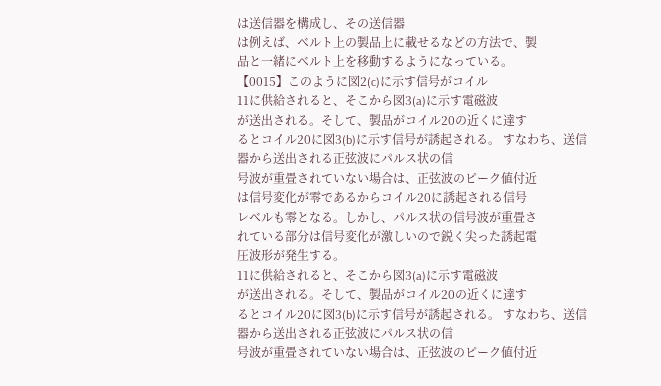は送信器を構成し、その送信器
は例えば、ベルト上の製品上に載せるなどの方法で、製
品と一緒にベルト上を移動するようになっている。
【0015】このように図2(c)に示す信号がコイル
11に供給されると、そこから図3(a)に示す電磁波
が送出される。そして、製品がコイル20の近くに達す
るとコイル20に図3(b)に示す信号が誘起される。 すなわち、送信器から送出される正弦波にパルス状の信
号波が重畳されていない場合は、正弦波のピーク値付近
は信号変化が零であるからコイル20に誘起される信号
レベルも零となる。しかし、パルス状の信号波が重畳さ
れている部分は信号変化が激しいので鋭く尖った誘起電
圧波形が発生する。
11に供給されると、そこから図3(a)に示す電磁波
が送出される。そして、製品がコイル20の近くに達す
るとコイル20に図3(b)に示す信号が誘起される。 すなわち、送信器から送出される正弦波にパルス状の信
号波が重畳されていない場合は、正弦波のピーク値付近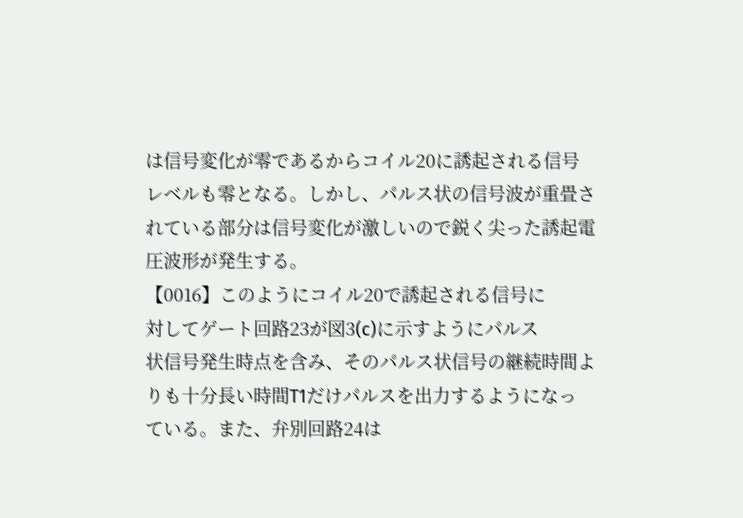は信号変化が零であるからコイル20に誘起される信号
レベルも零となる。しかし、パルス状の信号波が重畳さ
れている部分は信号変化が激しいので鋭く尖った誘起電
圧波形が発生する。
【0016】このようにコイル20で誘起される信号に
対してゲート回路23が図3(c)に示すようにパルス
状信号発生時点を含み、そのパルス状信号の継続時間よ
りも十分長い時間T1だけパルスを出力するようになっ
ている。また、弁別回路24は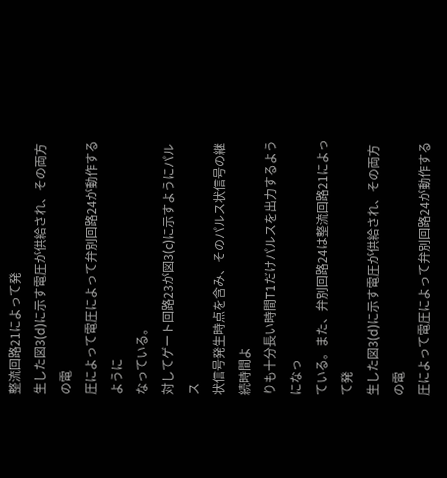整流回路21によって発
生した図3(d)に示す電圧が供給され、その両方の電
圧によって電圧によって弁別回路24が動作するように
なっている。
対してゲート回路23が図3(c)に示すようにパルス
状信号発生時点を含み、そのパルス状信号の継続時間よ
りも十分長い時間T1だけパルスを出力するようになっ
ている。また、弁別回路24は整流回路21によって発
生した図3(d)に示す電圧が供給され、その両方の電
圧によって電圧によって弁別回路24が動作する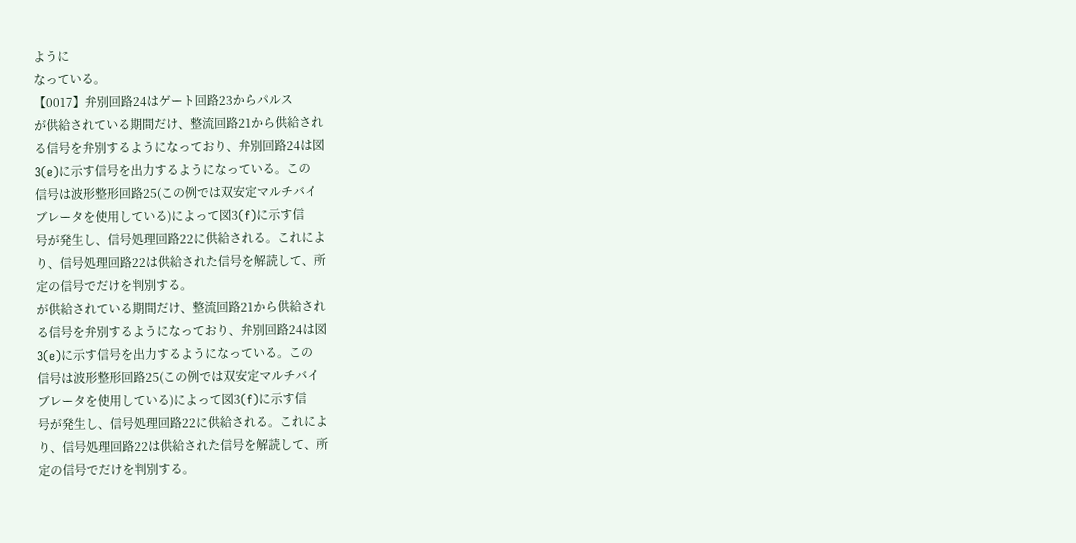ように
なっている。
【0017】弁別回路24はゲート回路23からパルス
が供給されている期間だけ、整流回路21から供給され
る信号を弁別するようになっており、弁別回路24は図
3(e)に示す信号を出力するようになっている。この
信号は波形整形回路25(この例では双安定マルチバイ
ブレータを使用している)によって図3(f)に示す信
号が発生し、信号処理回路22に供給される。これによ
り、信号処理回路22は供給された信号を解読して、所
定の信号でだけを判別する。
が供給されている期間だけ、整流回路21から供給され
る信号を弁別するようになっており、弁別回路24は図
3(e)に示す信号を出力するようになっている。この
信号は波形整形回路25(この例では双安定マルチバイ
ブレータを使用している)によって図3(f)に示す信
号が発生し、信号処理回路22に供給される。これによ
り、信号処理回路22は供給された信号を解読して、所
定の信号でだけを判別する。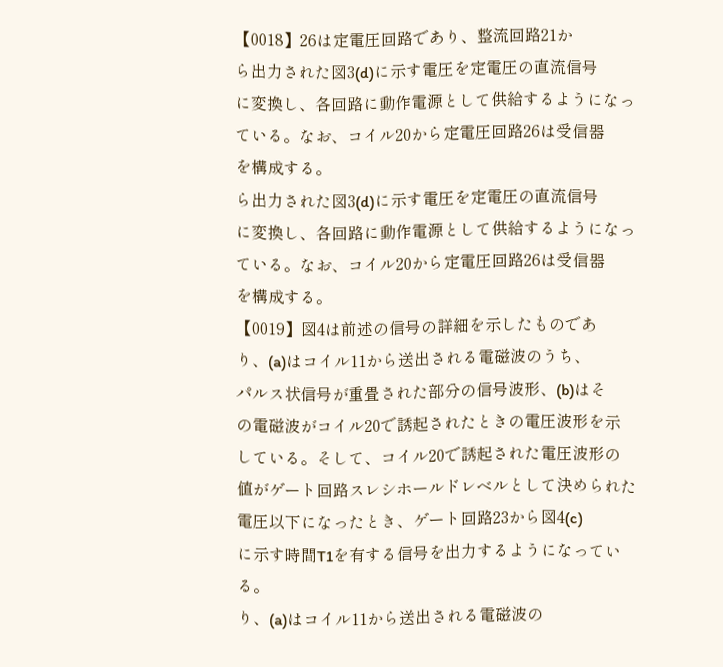【0018】26は定電圧回路であり、整流回路21か
ら出力された図3(d)に示す電圧を定電圧の直流信号
に変換し、各回路に動作電源として供給するようになっ
ている。なお、コイル20から定電圧回路26は受信器
を構成する。
ら出力された図3(d)に示す電圧を定電圧の直流信号
に変換し、各回路に動作電源として供給するようになっ
ている。なお、コイル20から定電圧回路26は受信器
を構成する。
【0019】図4は前述の信号の詳細を示したものであ
り、(a)はコイル11から送出される電磁波のうち、
パルス状信号が重畳された部分の信号波形、(b)はそ
の電磁波がコイル20で誘起されたときの電圧波形を示
している。そして、コイル20で誘起された電圧波形の
値がゲート回路スレシホールドレベルとして決められた
電圧以下になったとき、ゲート回路23から図4(c)
に示す時間T1を有する信号を出力するようになってい
る。
り、(a)はコイル11から送出される電磁波の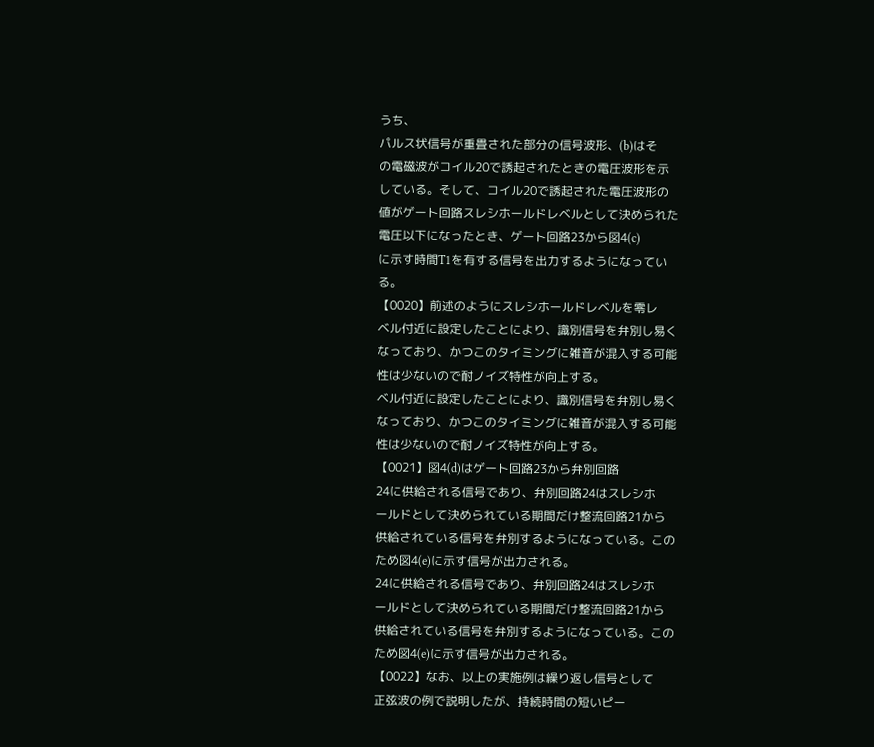うち、
パルス状信号が重畳された部分の信号波形、(b)はそ
の電磁波がコイル20で誘起されたときの電圧波形を示
している。そして、コイル20で誘起された電圧波形の
値がゲート回路スレシホールドレベルとして決められた
電圧以下になったとき、ゲート回路23から図4(c)
に示す時間T1を有する信号を出力するようになってい
る。
【0020】前述のようにスレシホールドレベルを零レ
ベル付近に設定したことにより、識別信号を弁別し易く
なっており、かつこのタイミングに雑音が混入する可能
性は少ないので耐ノイズ特性が向上する。
ベル付近に設定したことにより、識別信号を弁別し易く
なっており、かつこのタイミングに雑音が混入する可能
性は少ないので耐ノイズ特性が向上する。
【0021】図4(d)はゲート回路23から弁別回路
24に供給される信号であり、弁別回路24はスレシホ
ールドとして決められている期間だけ整流回路21から
供給されている信号を弁別するようになっている。この
ため図4(e)に示す信号が出力される。
24に供給される信号であり、弁別回路24はスレシホ
ールドとして決められている期間だけ整流回路21から
供給されている信号を弁別するようになっている。この
ため図4(e)に示す信号が出力される。
【0022】なお、以上の実施例は繰り返し信号として
正弦波の例で説明したが、持続時間の短いピー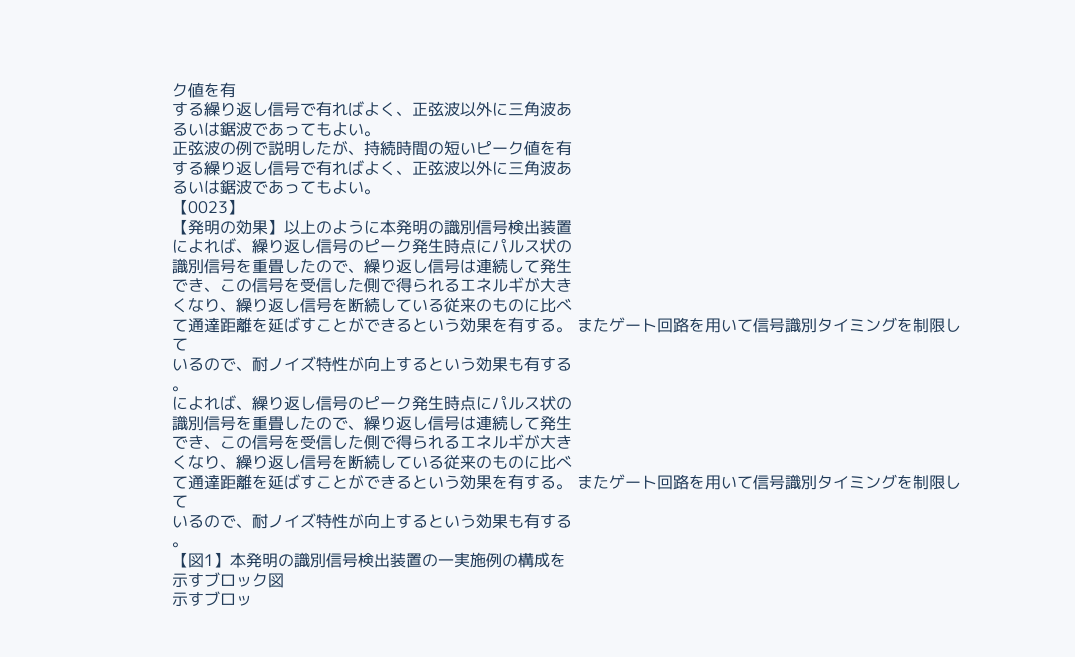ク値を有
する繰り返し信号で有ればよく、正弦波以外に三角波あ
るいは鋸波であってもよい。
正弦波の例で説明したが、持続時間の短いピーク値を有
する繰り返し信号で有ればよく、正弦波以外に三角波あ
るいは鋸波であってもよい。
【0023】
【発明の効果】以上のように本発明の識別信号検出装置
によれば、繰り返し信号のピーク発生時点にパルス状の
識別信号を重畳したので、繰り返し信号は連続して発生
でき、この信号を受信した側で得られるエネルギが大き
くなり、繰り返し信号を断続している従来のものに比べ
て通達距離を延ばすことができるという効果を有する。 またゲート回路を用いて信号識別タイミングを制限して
いるので、耐ノイズ特性が向上するという効果も有する
。
によれば、繰り返し信号のピーク発生時点にパルス状の
識別信号を重畳したので、繰り返し信号は連続して発生
でき、この信号を受信した側で得られるエネルギが大き
くなり、繰り返し信号を断続している従来のものに比べ
て通達距離を延ばすことができるという効果を有する。 またゲート回路を用いて信号識別タイミングを制限して
いるので、耐ノイズ特性が向上するという効果も有する
。
【図1】本発明の識別信号検出装置の一実施例の構成を
示すブロック図
示すブロッ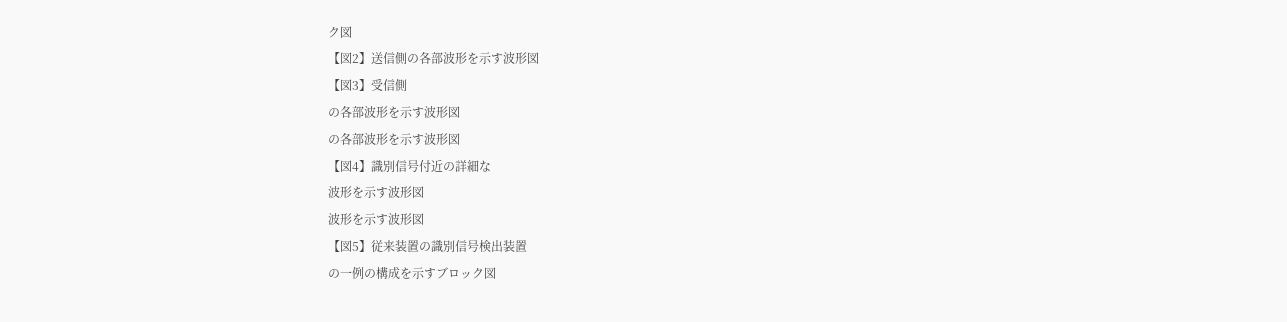ク図
【図2】送信側の各部波形を示す波形図
【図3】受信側
の各部波形を示す波形図
の各部波形を示す波形図
【図4】識別信号付近の詳細な
波形を示す波形図
波形を示す波形図
【図5】従来装置の識別信号検出装置
の一例の構成を示すブロック図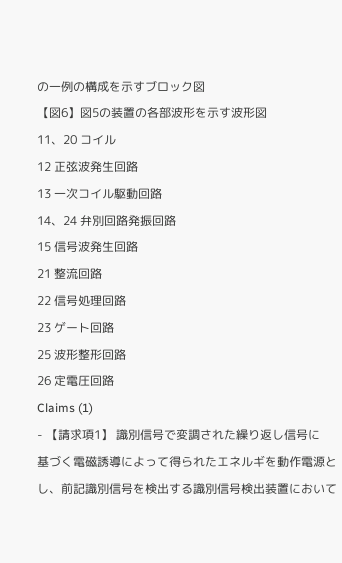の一例の構成を示すブロック図
【図6】図5の装置の各部波形を示す波形図
11、20 コイル
12 正弦波発生回路
13 一次コイル駆動回路
14、24 弁別回路発振回路
15 信号波発生回路
21 整流回路
22 信号処理回路
23 ゲート回路
25 波形整形回路
26 定電圧回路
Claims (1)
- 【請求項1】 識別信号で変調された繰り返し信号に
基づく電磁誘導によって得られたエネルギを動作電源と
し、前記識別信号を検出する識別信号検出装置において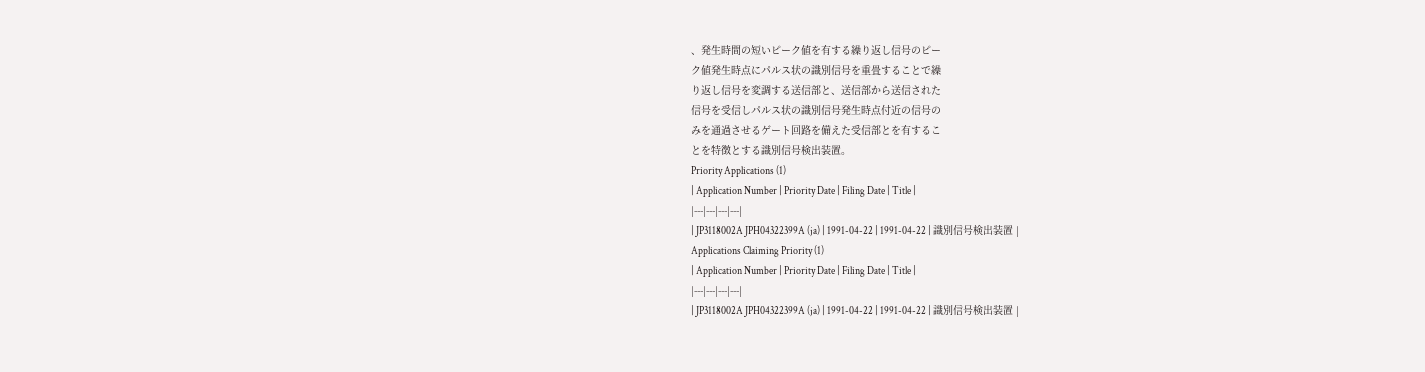、発生時間の短いピーク値を有する繰り返し信号のピー
ク値発生時点にパルス状の識別信号を重畳することで繰
り返し信号を変調する送信部と、送信部から送信された
信号を受信しパルス状の識別信号発生時点付近の信号の
みを通過させるゲート回路を備えた受信部とを有するこ
とを特徴とする識別信号検出装置。
Priority Applications (1)
| Application Number | Priority Date | Filing Date | Title |
|---|---|---|---|
| JP3118002A JPH04322399A (ja) | 1991-04-22 | 1991-04-22 | 識別信号検出装置 |
Applications Claiming Priority (1)
| Application Number | Priority Date | Filing Date | Title |
|---|---|---|---|
| JP3118002A JPH04322399A (ja) | 1991-04-22 | 1991-04-22 | 識別信号検出装置 |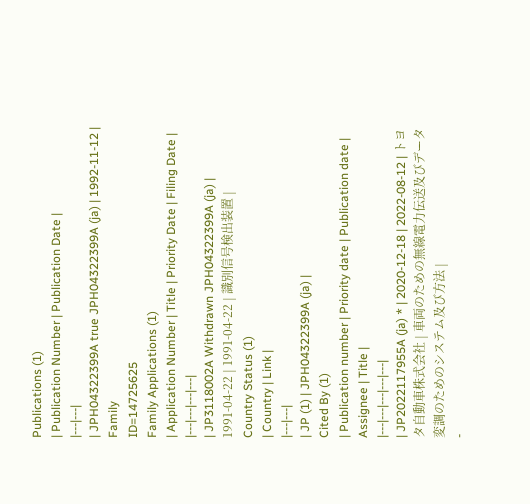Publications (1)
| Publication Number | Publication Date |
|---|---|
| JPH04322399A true JPH04322399A (ja) | 1992-11-12 |
Family
ID=14725625
Family Applications (1)
| Application Number | Title | Priority Date | Filing Date |
|---|---|---|---|
| JP3118002A Withdrawn JPH04322399A (ja) | 1991-04-22 | 1991-04-22 | 識別信号検出装置 |
Country Status (1)
| Country | Link |
|---|---|
| JP (1) | JPH04322399A (ja) |
Cited By (1)
| Publication number | Priority date | Publication date | Assignee | Title |
|---|---|---|---|---|
| JP2022117955A (ja) * | 2020-12-18 | 2022-08-12 | トヨタ自動車株式会社 | 車両のための無線電力伝送及びデータ変調のためのシステム及び方法 |
-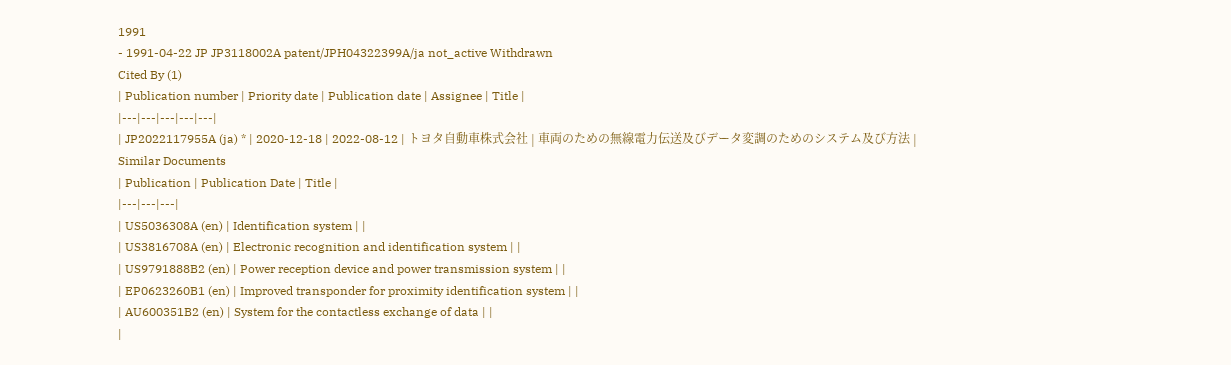1991
- 1991-04-22 JP JP3118002A patent/JPH04322399A/ja not_active Withdrawn
Cited By (1)
| Publication number | Priority date | Publication date | Assignee | Title |
|---|---|---|---|---|
| JP2022117955A (ja) * | 2020-12-18 | 2022-08-12 | トヨタ自動車株式会社 | 車両のための無線電力伝送及びデータ変調のためのシステム及び方法 |
Similar Documents
| Publication | Publication Date | Title |
|---|---|---|
| US5036308A (en) | Identification system | |
| US3816708A (en) | Electronic recognition and identification system | |
| US9791888B2 (en) | Power reception device and power transmission system | |
| EP0623260B1 (en) | Improved transponder for proximity identification system | |
| AU600351B2 (en) | System for the contactless exchange of data | |
|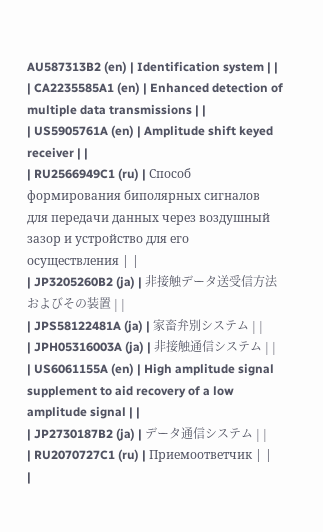AU587313B2 (en) | Identification system | |
| CA2235585A1 (en) | Enhanced detection of multiple data transmissions | |
| US5905761A (en) | Amplitude shift keyed receiver | |
| RU2566949C1 (ru) | Способ формирования биполярных сигналов для передачи данных через воздушный зазор и устройство для его осуществления | |
| JP3205260B2 (ja) | 非接触データ送受信方法およびその装置 | |
| JPS58122481A (ja) | 家畜弁別システム | |
| JPH05316003A (ja) | 非接触通信システム | |
| US6061155A (en) | High amplitude signal supplement to aid recovery of a low amplitude signal | |
| JP2730187B2 (ja) | データ通信システム | |
| RU2070727C1 (ru) | Приемоответчик | |
|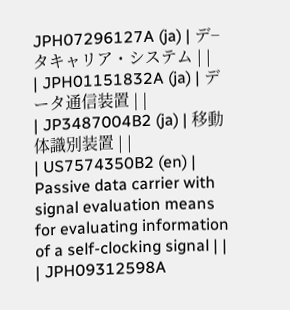JPH07296127A (ja) | デ−タキャリア・システム | |
| JPH01151832A (ja) | データ通信装置 | |
| JP3487004B2 (ja) | 移動体識別装置 | |
| US7574350B2 (en) | Passive data carrier with signal evaluation means for evaluating information of a self-clocking signal | |
| JPH09312598A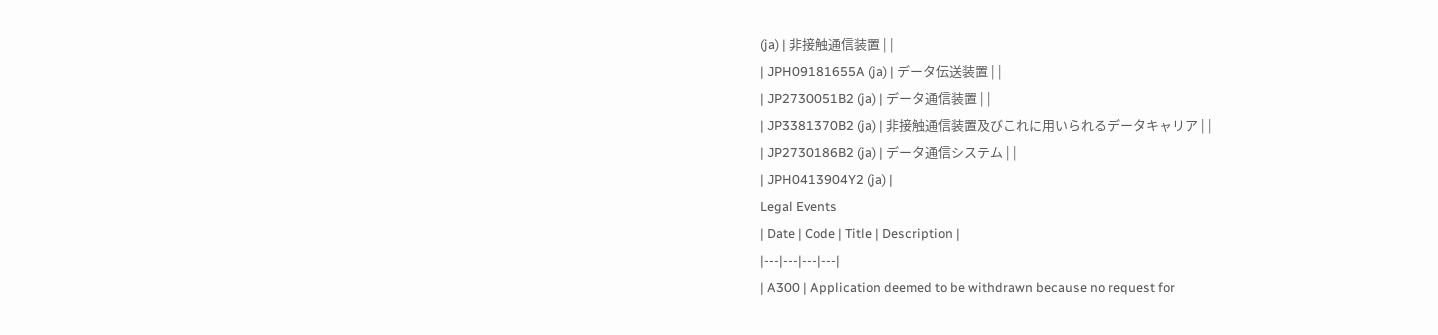(ja) | 非接触通信装置 | |
| JPH09181655A (ja) | データ伝送装置 | |
| JP2730051B2 (ja) | データ通信装置 | |
| JP3381370B2 (ja) | 非接触通信装置及びこれに用いられるデータキャリア | |
| JP2730186B2 (ja) | データ通信システム | |
| JPH0413904Y2 (ja) |
Legal Events
| Date | Code | Title | Description |
|---|---|---|---|
| A300 | Application deemed to be withdrawn because no request for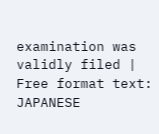examination was validly filed |
Free format text: JAPANESE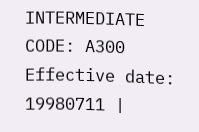INTERMEDIATE CODE: A300 Effective date: 19980711 |